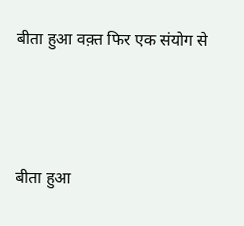बीता हुआ वक़्त फिर एक संयोग से




बीता हुआ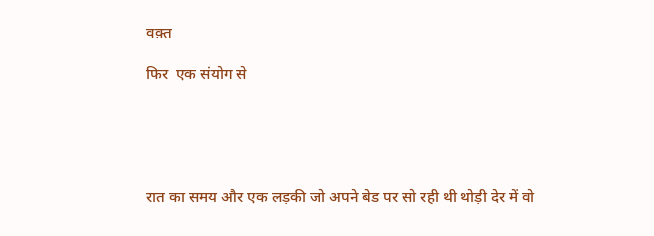वक़्त

फिर  एक संयोग से





रात का समय और एक लड़की जो अपने बेड पर सो रही थी थोड़ी देर में वो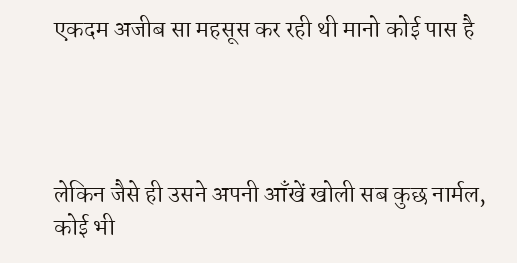एकदम अजीब सा महसूस कर रही थी मानो कोई पास है




लेकिन जैसे ही उसने अपनी आँखें खोली सब कुछ नार्मल, कोई भी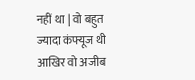नहीं था | वो बहुत ज्यादा कंफ्यूज थी आखिर वो अजीब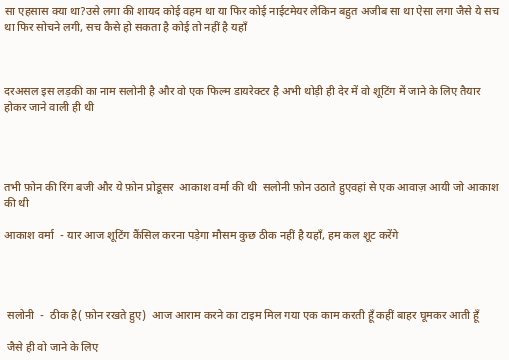सा एहसास क्या था?उसे लगा की शायद कोई वहम था या फिर कोई नाईटमेयर लेकिन बहुत अजीब सा था ऐसा लगा जैसे ये सच था फिर सोचने लगी, सच कैसे हो सकता है कोई तो नहीं है यहाँ



दरअसल इस लड़की का नाम सलोनी है और वो एक फिल्म डायरेक्टर है अभी थोड़ी ही देर में वो शूटिंग में जाने के लिए तैयार होकर जाने वाली ही थी




तभी फ़ोन की रिंग बजी और ये फ़ोन प्रोडूसर  आकाश वर्मा की थी  सलोनी फ़ोन उठाते हुएवहां से एक आवाज़ आयी जो आकाश की थी

आकाश वर्मा  - यार आज शूटिंग कैंसिल करना पड़ेगा मौसम कुछ ठीक नहीं है यहाँ, हम कल शूट करेंगे




 सलोनी  -  ठीक है( फ़ोन रखते हुए)  आज आराम करने का टाइम मिल गया एक काम करती हूँ कहीं बाहर घूमकर आती हूँ

 जैसे ही वो जाने के लिए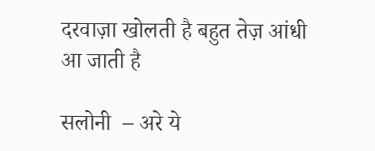दरवाज़ा खोलती है बहुत तेज़ आंधी आ जाती है

सलोनी  – अरे ये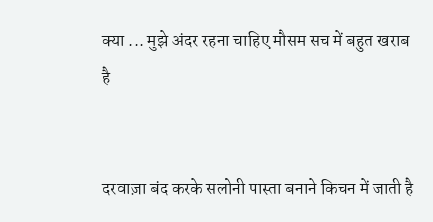क्या ... मुझे अंदर रहना चाहिए मौसम सच में बहुत खराब है


दरवाज़ा बंद करके सलोनी पास्ता बनाने किचन में जाती है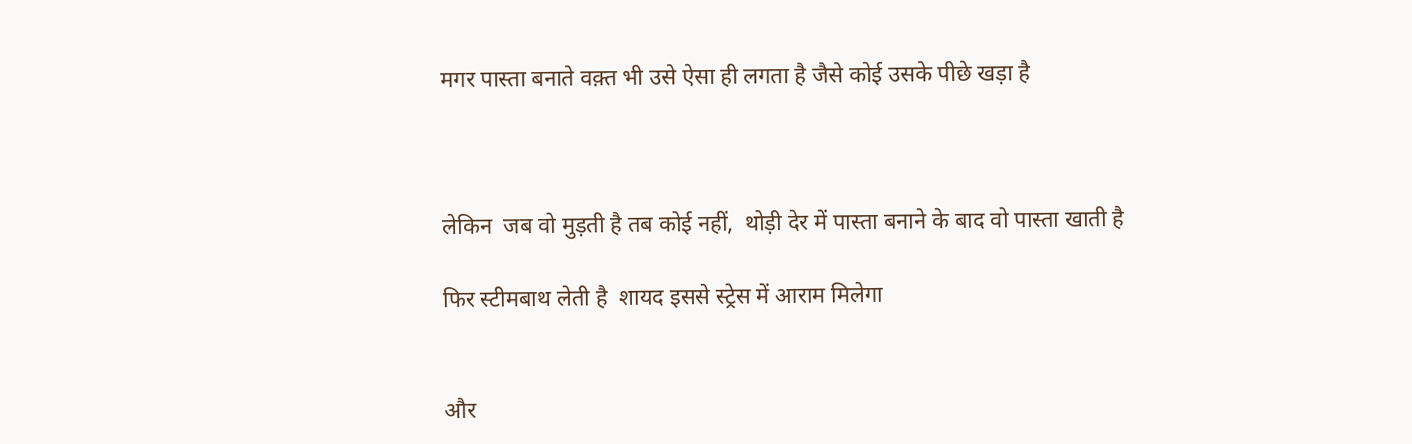मगर पास्ता बनाते वक़्त भी उसे ऐसा ही लगता है जैसे कोई उसके पीछे खड़ा है



लेकिन  जब वो मुड़ती है तब कोई नहीं,  थोड़ी देर में पास्ता बनाने के बाद वो पास्ता खाती है

फिर स्टीमबाथ लेती है  शायद इससे स्ट्रेस में आराम मिलेगा


और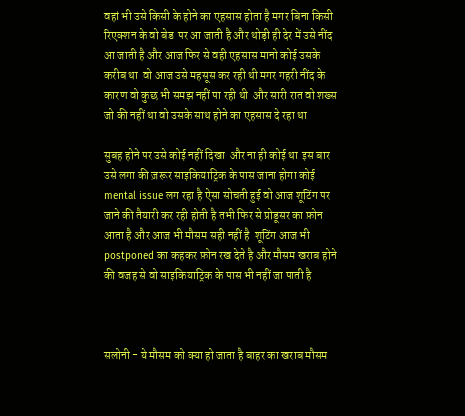वहां भी उसे किसी के होने का एहसास होता है मगर बिना किसी रिएक्शन के वो बेड  पर आ जाती है और थोड़ी ही देर में उसे नींद आ जाती है और आज फिर से वही एहसास मानो कोई उसके करीब था  वो आज उसे महसूस कर रही थी मगर गहरी नींद के कारण वो कुछ भी समझ नहीं पा रही थी  और सारी रात वो शख्स जो की नहीं था वो उसके साथ होने का एहसास दे रहा था

सुबह होने पर उसे कोई नहीं दिखा  और ना ही कोई था  इस बार उसे लगा की ज़रूर साइकियाट्रिक के पास जाना होगा कोई mental issue लग रहा है ऐसा सोचती हुई वो आज शूटिंग पर जाने की तैयारी कर रही होती है तभी फिर से प्रोडूसर का फ़ोन आता है और आज भी मौसम सही नहीं है  शूटिंग आज भी postponed का कहकर फ़ोन रख देते है और मौसम खराब होने की वजह से वो साइकियाट्रिक के पास भी नहीं जा पाती है



सलोनी - ये मौसम को क्या हो जाता है बाहर का खराब मौसम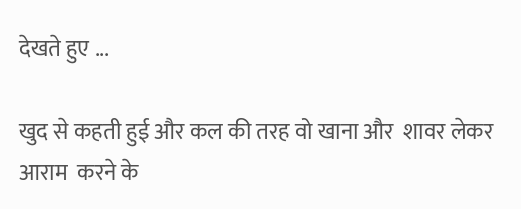देखते हुए ...

खुद से कहती हुई और कल की तरह वो खाना और  शावर लेकर आराम  करने के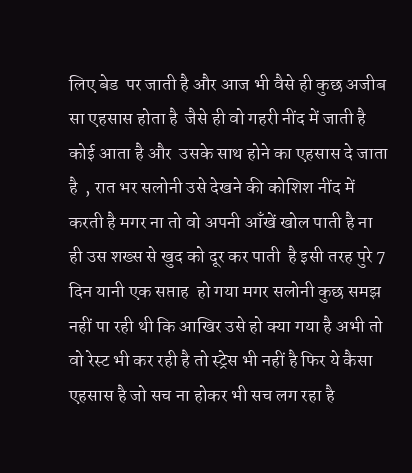लिए बेड  पर जाती है और आज भी वैसे ही कुछ अजीब सा एहसास होता है  जैसे ही वो गहरी नींद में जाती है कोई आता है और  उसके साथ होने का एहसास दे जाता है  , रात भर सलोनी उसे देखने की कोशिश नींद में करती है मगर ना तो वो अपनी आँखें खोल पाती है ना ही उस शख्स से खुद को दूर कर पाती  है इसी तरह पुरे 7 दिन यानी एक सप्ताह  हो गया मगर सलोनी कुछ समझ नहीं पा रही थी कि आखिर उसे हो क्या गया है अभी तो वो रेस्ट भी कर रही है तो स्ट्रेस भी नहीं है फिर ये कैसा एहसास है जो सच ना होकर भी सच लग रहा है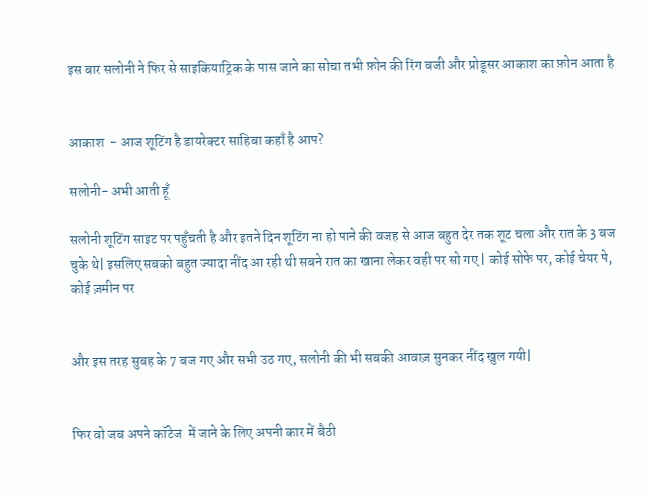इस बार सलोनी ने फिर से साइकियाट्रिक के पास जाने का सोचा तभी फ़ोन की रिंग बजी और प्रोडूसर आकाश का फ़ोन आता है


आकाश  - आज शूटिंग है डायरेक्टर साहिबा कहाँ है आप?

सलोनी- अभी आती हूँ

सलोनी शूटिंग साइट पर पहुँचती है और इतने दिन शूटिंग ना हो पाने की वजह से आज बहुत देर तक शूट चला और रात के 3 बज चुके थे| इसलिए सबको बहुत ज्यादा नींद आ रही थी सबने रात का खाना लेकर वही पर सो गए | कोई सोफे पर, कोई चेयर पे, कोई ज़मीन पर


और इस तरह सुबह के 7 बज गए और सभी उठ गए, सलोनी की भी सबकी आवाज़ सुनकर नींद खुल गयी|


फिर वो जब अपने कॉटेज  में जाने के लिए अपनी कार में बैठी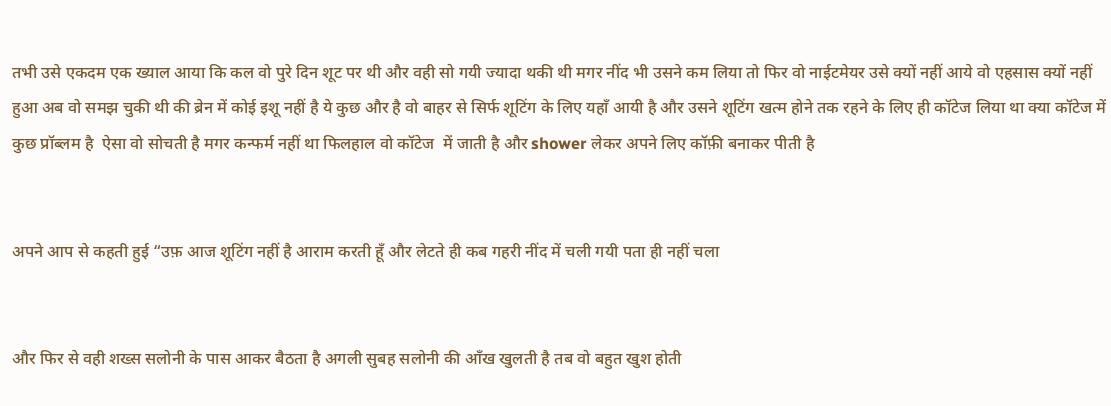तभी उसे एकदम एक ख्याल आया कि कल वो पुरे दिन शूट पर थी और वही सो गयी ज्यादा थकी थी मगर नींद भी उसने कम लिया तो फिर वो नाईटमेयर उसे क्यों नहीं आये वो एहसास क्यों नहीं हुआ अब वो समझ चुकी थी की ब्रेन में कोई इशू नहीं है ये कुछ और है वो बाहर से सिर्फ शूटिंग के लिए यहाँ आयी है और उसने शूटिंग खत्म होने तक रहने के लिए ही कॉटेज लिया था क्या कॉटेज में कुछ प्रॉब्लम है  ऐसा वो सोचती है मगर कन्फर्म नहीं था फिलहाल वो कॉटेज  में जाती है और shower लेकर अपने लिए कॉफ़ी बनाकर पीती है


अपने आप से कहती हुई “उफ़ आज शूटिंग नहीं है आराम करती हूँ और लेटते ही कब गहरी नींद में चली गयी पता ही नहीं चला


और फिर से वही शख्स सलोनी के पास आकर बैठता है अगली सुबह सलोनी की आँख खुलती है तब वो बहुत खुश होती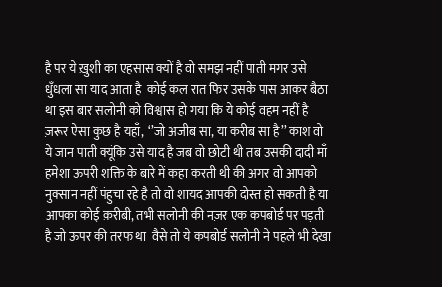है पर ये ख़ुशी का एहसास क्यों है वो समझ नहीं पाती मगर उसे धुँधला सा याद आता है  कोई कल रात फिर उसके पास आकर बैठा था इस बार सलोनी को विश्वास हो गया कि ये कोई वहम नहीं है ज़रूर ऐसा कुछ है यहाँ,  ‘’जो अजीब सा, या करीब सा है’’ काश वो ये जान पाती क्यूंकि उसे याद है जब वो छोटी थी तब उसकी दादी माँ हमेशा ऊपरी शक्ति के बारे में कहा करती थी की अगर वो आपको नुक्सान नहीं पंहुचा रहे है तो वो शायद आपकी दोस्त हो सकती है या आपका कोई क़रीबी, तभी सलोनी की नज़र एक कपबोर्ड पर पड़ती है जो ऊपर की तरफ था  वैसे तो ये कपबोर्ड सलोनी ने पहले भी देखा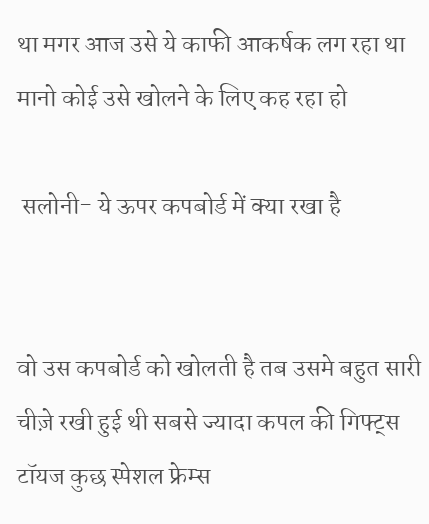था मगर आज उसे ये काफी आकर्षक लग रहा था मानो कोई उसे खोलने के लिए कह रहा हो

 सलोनी- ये ऊपर कपबोर्ड में क्या रखा है


वो उस कपबोर्ड को खोलती है तब उसमे बहुत सारी चीज़े रखी हुई थी सबसे ज्यादा कपल की गिफ्ट्स टॉयज कुछ स्पेशल फ्रेम्स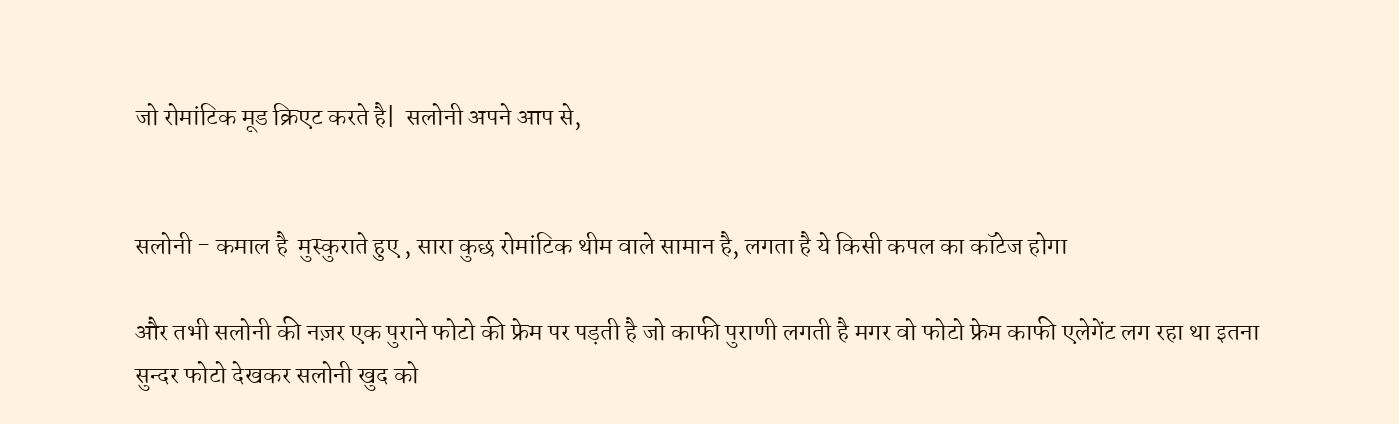जो रोमांटिक मूड क्रिएट करते है|  सलोनी अपने आप से,


सलोनी - कमाल है  मुस्कुराते हुए , सारा कुछ रोमांटिक थीम वाले सामान है, लगता है ये किसी कपल का कॉटेज होगा

और तभी सलोनी की नज़र एक पुराने फोटो की फ्रेम पर पड़ती है जो काफी पुराणी लगती है मगर वो फोटो फ्रेम काफी एलेगेंट लग रहा था इतना सुन्दर फोटो देखकर सलोनी खुद को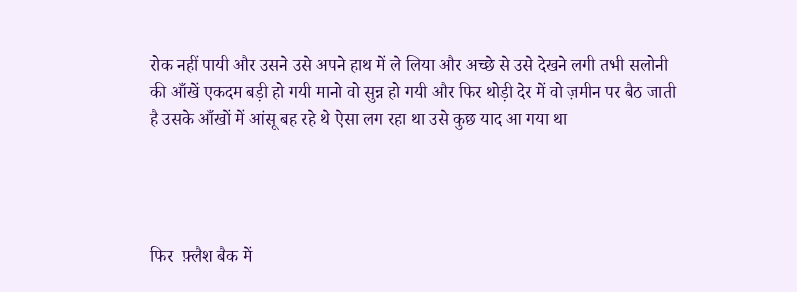रोक नहीं पायी और उसने उसे अपने हाथ में ले लिया और अच्छे से उसे देखने लगी तभी सलोनी की आँखें एकदम बड़ी हो गयी मानो वो सुन्न हो गयी और फिर थोड़ी देर में वो ज़मीन पर बैठ जाती है उसके आँखों में आंसू बह रहे थे ऐसा लग रहा था उसे कुछ याद आ गया था




फिर  फ़्लैश बैक में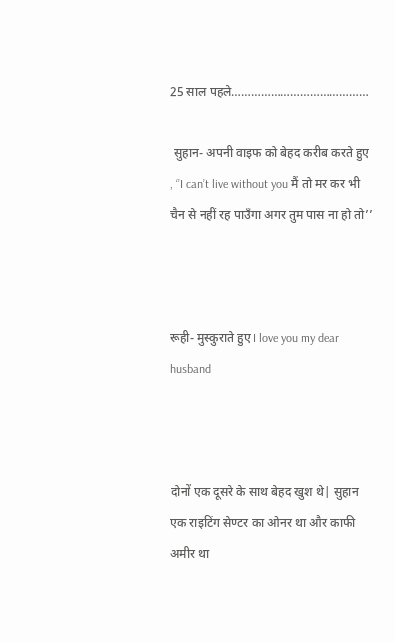25 साल पहले……………………………………

 सुहान- अपनी वाइफ को बेहद करीब करते हुए , ‘’I can’t live without you मैं तो मर कर भी चैन से नहीं रह पाउँगा अगर तुम पास ना हो तो’’



रूही- मुस्कुराते हुए I love you my dear husband



दोनों एक दूसरे के साथ बेहद खुश थे| सुहान एक राइटिंग सेण्टर का ओनर था और काफी अमीर था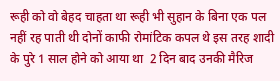रूही को वो बेहद चाहता था रूही भी सुहान के बिना एक पल नहीं रह पाती थी दोनों काफी रोमांटिक कपल थे इस तरह शादी के पुरे 1 साल होने को आया था  2 दिन बाद उनकी मैरिज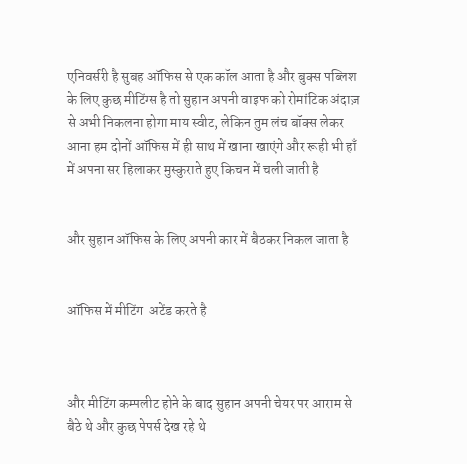एनिवर्सरी है सुबह ऑफिस से एक कॉल आता है और बुक्स पब्लिश के लिए कुछ मीटिंग्स है तो सुहान अपनी वाइफ को रोमांटिक अंदाज़ से अभी निकलना होगा माय स्वीट, लेकिन तुम लंच बॉक्स लेकर आना हम दोनों ऑफिस में ही साथ में खाना खाएंगे और रूही भी हाँ में अपना सर हिलाकर मुस्कुराते हुए किचन में चली जाती है


और सुहान ऑफिस के लिए अपनी कार में बैठकर निकल जाता है


ऑफिस में मीटिंग  अटेंड करते है



और मीटिंग कम्पलीट होने के बाद सुहान अपनी चेयर पर आराम से बैठे थे और कुछ पेपर्स देख रहे थे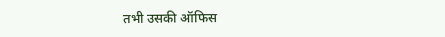तभी उसकी ऑफिस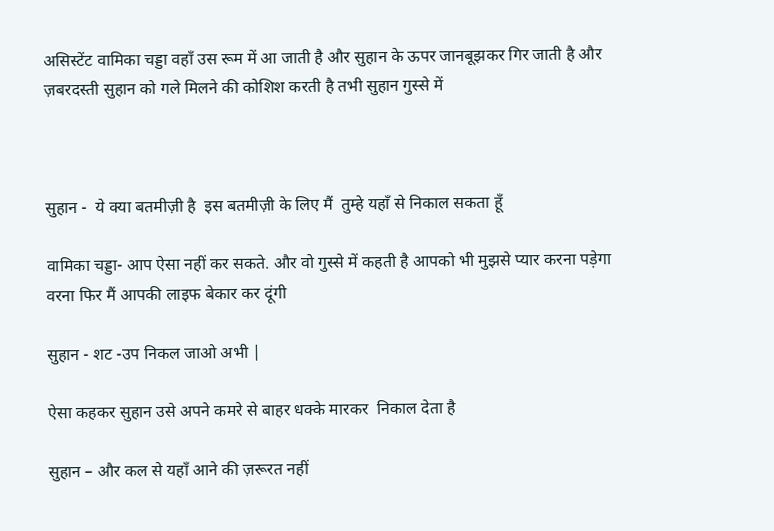असिस्टेंट वामिका चड्डा वहाँ उस रूम में आ जाती है और सुहान के ऊपर जानबूझकर गिर जाती है और ज़बरदस्ती सुहान को गले मिलने की कोशिश करती है तभी सुहान गुस्से में



सुहान -  ये क्या बतमीज़ी है  इस बतमीज़ी के लिए मैं  तुम्हे यहाँ से निकाल सकता हूँ

वामिका चड्डा- आप ऐसा नहीं कर सकते. और वो गुस्से में कहती है आपको भी मुझसे प्यार करना पड़ेगा वरना फिर मैं आपकी लाइफ बेकार कर दूंगी

सुहान - शट -उप निकल जाओ अभी |

ऐसा कहकर सुहान उसे अपने कमरे से बाहर धक्के मारकर  निकाल देता है

सुहान – और कल से यहाँ आने की ज़रूरत नहीं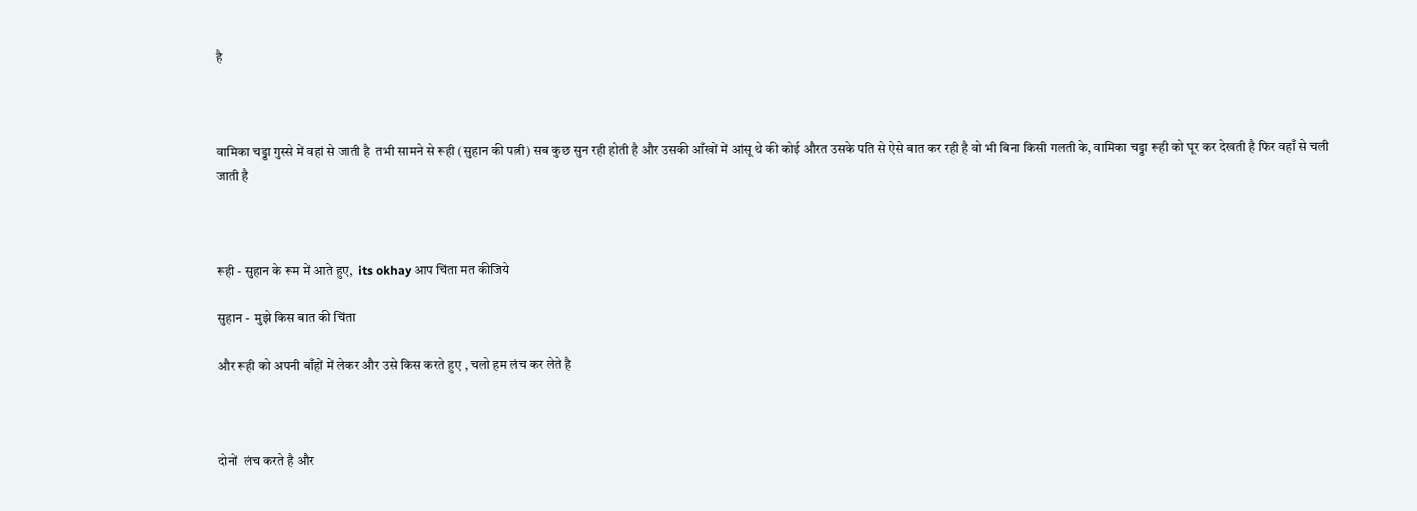है



वामिका चड्डा गुस्से में वहां से जाती है  तभी सामने से रूही (सुहान की पत्नी) सब कुछ सुन रही होती है और उसकी आँखों में आंसू थे की कोई औरत उसके पति से ऐसे बात कर रही है वो भी बिना किसी गलती के, वामिका चड्डा रूही को घूर कर देखती है फिर वहाँ से चली जाती है



रूही - सुहान के रूम में आते हुए,  its okhay आप चिंता मत कीजिये

सुहान -  मुझे किस बात की चिंता

और रूही को अपनी बाँहों में लेकर और उसे किस करते हुए , चलो हम लंच कर लेते है



दोनों  लंच करते है और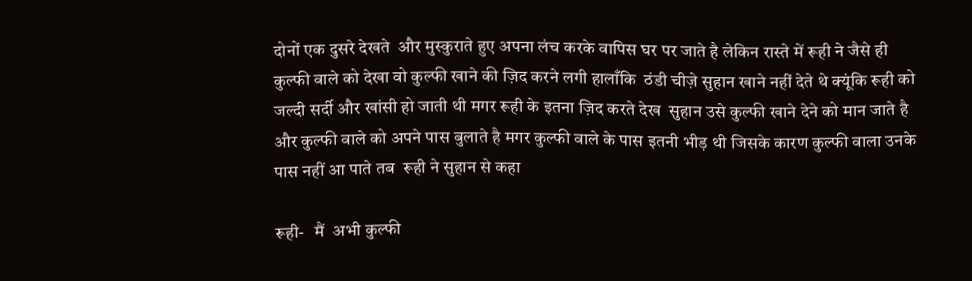दोनों एक दुसरे देखते  और मुस्कुराते हुए अपना लंच करके वापिस घर पर जाते है लेकिन रास्ते में रूही ने जैसे ही कुल्फी वाले को देखा वो कुल्फी खाने की ज़िद करने लगी हालाँकि  ठंडी चीज़े सुहान खाने नहीं देते थे क्यूंकि रूही को जल्दी सर्दी और खांसी हो जाती थी मगर रूही के इतना ज़िद करते देख  सुहान उसे कुल्फी खाने देने को मान जाते है और कुल्फी वाले को अपने पास बुलाते है मगर कुल्फी वाले के पास इतनी भीड़ थी जिसके कारण कुल्फी वाला उनके पास नहीं आ पाते तब  रूही ने सुहान से कहा

रूही-   मैं  अभी कुल्फी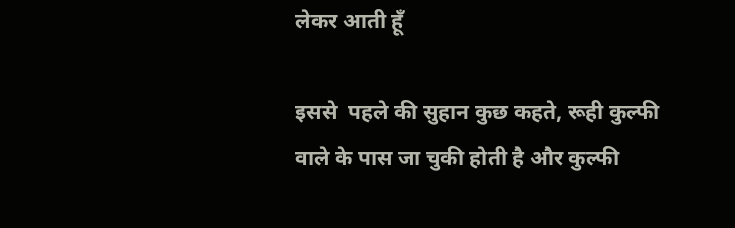लेकर आती हूँ

इससे  पहले की सुहान कुछ कहते, रूही कुल्फी वाले के पास जा चुकी होती है और कुल्फी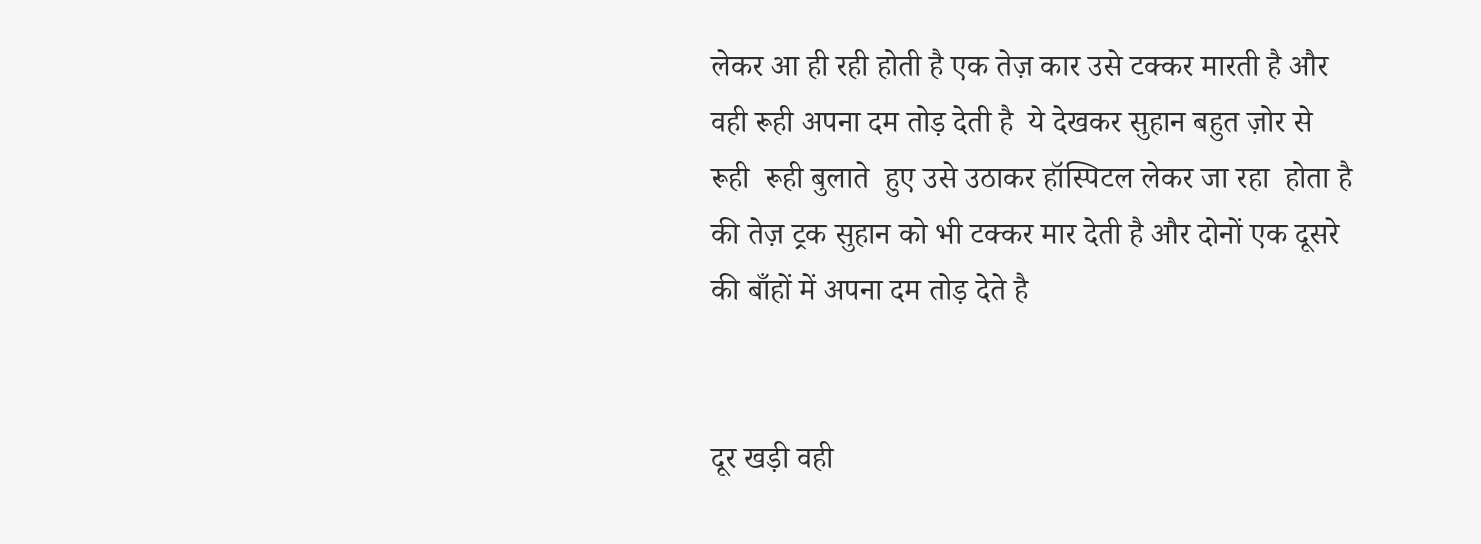लेकर आ ही रही होती है एक तेज़ कार उसे टक्कर मारती है और वही रूही अपना दम तोड़ देती है  ये देखकर सुहान बहुत ज़ोर से  रूही  रूही बुलाते  हुए उसे उठाकर हॉस्पिटल लेकर जा रहा  होता है की तेज़ ट्रक सुहान को भी टक्कर मार देती है और दोनों एक दूसरे की बाँहों में अपना दम तोड़ देते है


दूर खड़ी वही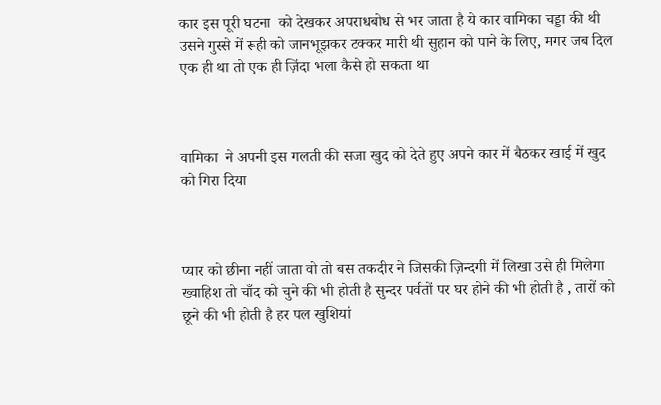कार इस पूरी घटना  को देखकर अपराधबोध से भर जाता है ये कार वामिका चड्डा की थी उसने गुस्से में रूही को जानभूझकर टक्कर मारी थी सुहान को पाने के लिए, मगर जब दिल एक ही था तो एक ही ज़िंदा भला कैसे हो सकता था



वामिका  ने अपनी इस गलती की सजा खुद को देते हुए अपने कार में बैठकर खाई में खुद को गिरा दिया



प्यार को छीना नहीं जाता वो तो बस तकदीर ने जिसकी ज़िन्दगी में लिखा उसे ही मिलेगा ख्वाहिश तो चाँद को चुने की भी होती है सुन्दर पर्वतों पर घर होने की भी होती है , तारों को छूने की भी होती है हर पल खुशियां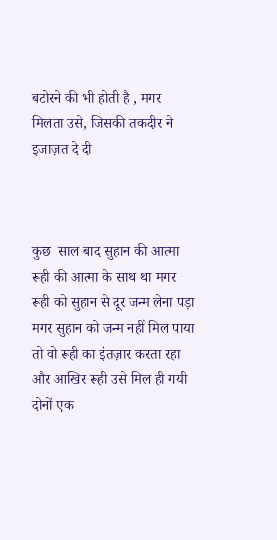बटोरने की भी होती है , मगर मिलता उसे, जिसकी तकदीर ने इजाज़त दे दी



कुछ  साल बाद सुहान की आत्मा रूही की आत्मा के साथ था मगर रूही को सुहान से दूर जन्म लेना पड़ा मगर सुहान को जन्म नहीं मिल पाया तो वो रूही का इंतज़ार करता रहा और आखिर रूही उसे मिल ही गयी दोनों एक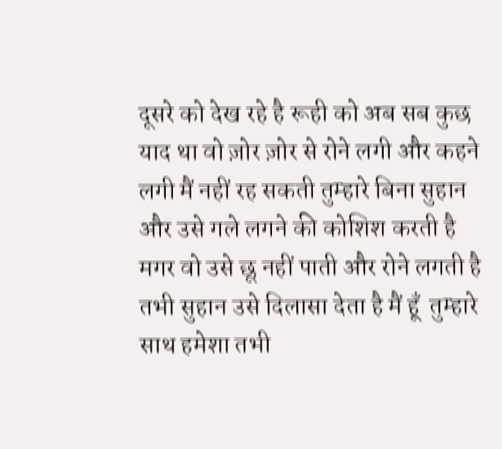दूसरे को देख रहे है रूही को अब सब कुछ याद था वो ज़ोर ज़ोर से रोने लगी और कहने लगी मैं नहीं रह सकती तुम्हारे बिना सुहान और उसे गले लगने की कोशिश करती है मगर वो उसे छू नहीं पाती और रोने लगती है तभी सुहान उसे दिलासा देता है मैं हूँ  तुम्हारे साथ हमेशा तभी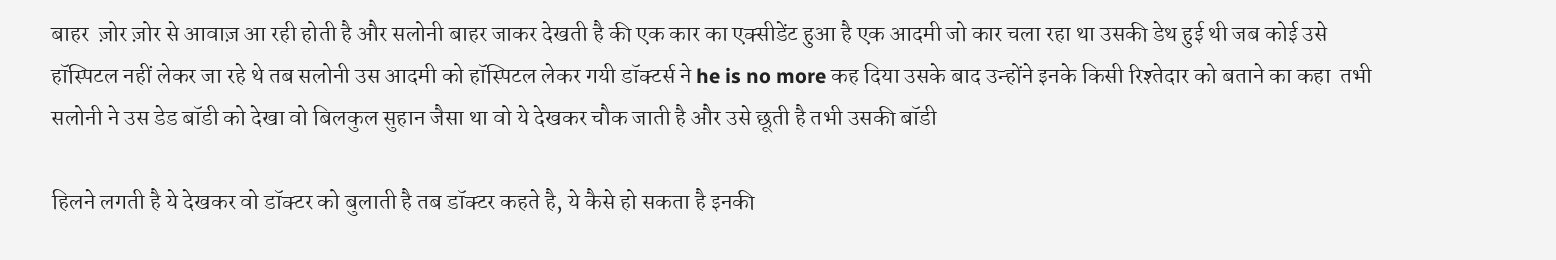बाहर  ज़ोर ज़ोर से आवाज़ आ रही होती है और सलोनी बाहर जाकर देखती है की एक कार का एक्सीडेंट हुआ है एक आदमी जो कार चला रहा था उसकी डेथ हुई थी जब कोई उसे हॉस्पिटल नहीं लेकर जा रहे थे तब सलोनी उस आदमी को हॉस्पिटल लेकर गयी डॉक्टर्स ने he is no more कह दिया उसके बाद उन्होंने इनके किसी रिश्तेदार को बताने का कहा  तभी सलोनी ने उस डेड बॉडी को देखा वो बिलकुल सुहान जैसा था वो ये देखकर चौक जाती है और उसे छूती है तभी उसकी बॉडी

हिलने लगती है ये देखकर वो डॉक्टर को बुलाती है तब डॉक्टर कहते है, ये कैसे हो सकता है इनकी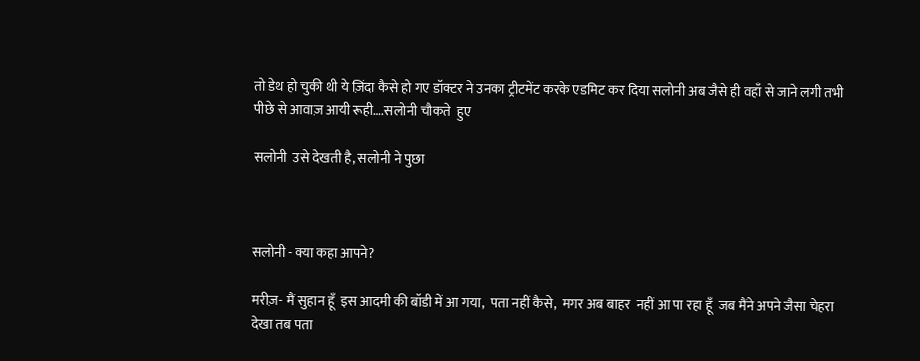तो डेथ हो चुकी थी ये ज़िंदा कैसे हो गए डॉक्टर ने उनका ट्रीटमेंट करके एडमिट कर दिया सलोनी अब जैसे ही वहाँ से जाने लगी तभी पीछे से आवाज़ आयी रूही….सलोनी चौकते  हुए

सलोनी  उसे देखती है, सलोनी ने पुछा



सलोनी - क्या कहा आपने?

मरीज़- मैं सुहान हूँ  इस आदमी की बॉडी में आ गया,  पता नहीं कैसे,  मगर अब बाहर  नहीं आ पा रहा हूँ  जब मैंने अपने जैसा चेहरा देखा तब पता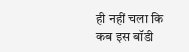ही नहीं चला कि कब इस बॉडी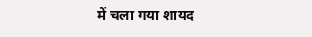में चला गया शायद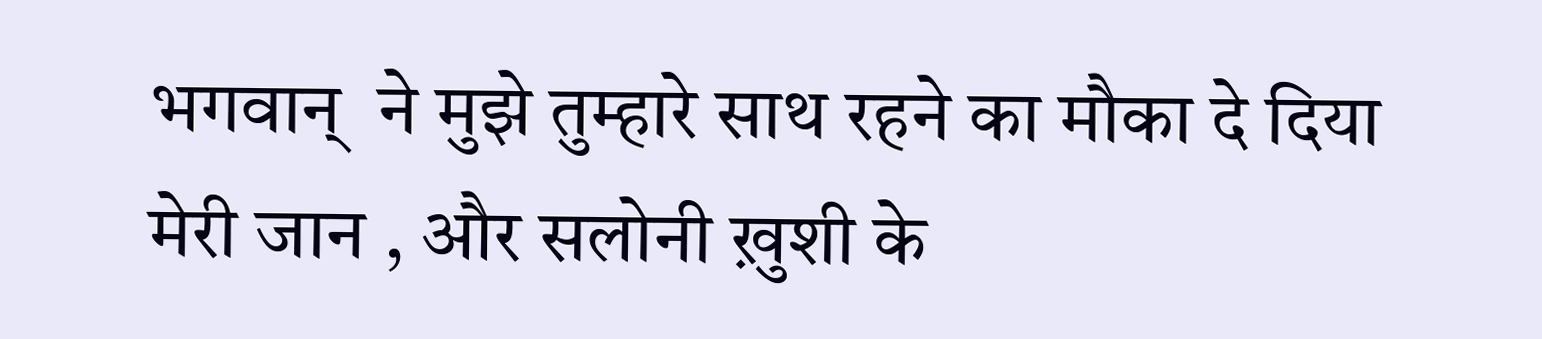भगवान्  ने मुझे तुम्हारे साथ रहने का मौका दे दिया मेरी जान , और सलोनी ख़ुशी के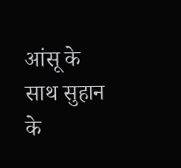आंसू के साथ सुहान के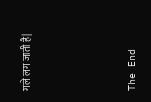गले लग जाती है|






The End